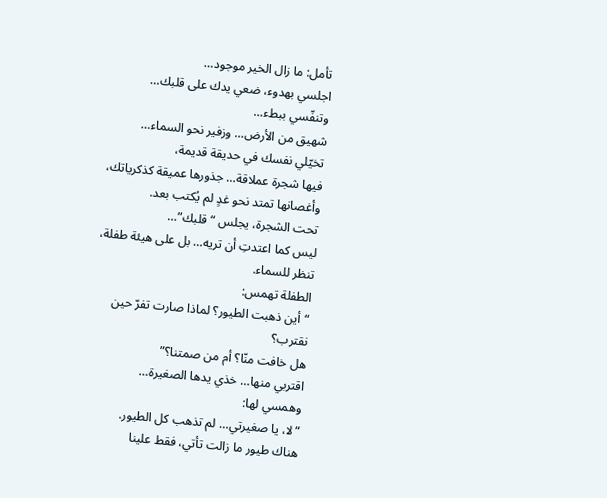تأمل: ما زال الخير موجود…
اجلسي بهدوء، ضعي يدك على قلبك…
وتنفّسي ببطء…
شهيق من الأرض… وزفير نحو السماء…
تخيّلي نفسك في حديقة قديمة،
فيها شجرة عملاقة… جذورها عميقة كذكرياتك،
وأغصانها تمتد نحو غدٍ لم يُكتب بعد.
تحت الشجرة، يجلس “قلبك”…
ليس كما اعتدتِ أن تريه… بل على هيئة طفلة، تنظر للسماء.
الطفلة تهمس:
“أين ذهبت الطيور؟ لماذا صارت تفرّ حين نقترب؟
هل خافت منّا؟ أم من صمتنا؟”
اقتربي منها… خذي يدها الصغيرة…
وهمسي لها:
“لا، يا صغيرتي… لم تذهب كل الطيور.
هناك طيور ما زالت تأتي، فقط علينا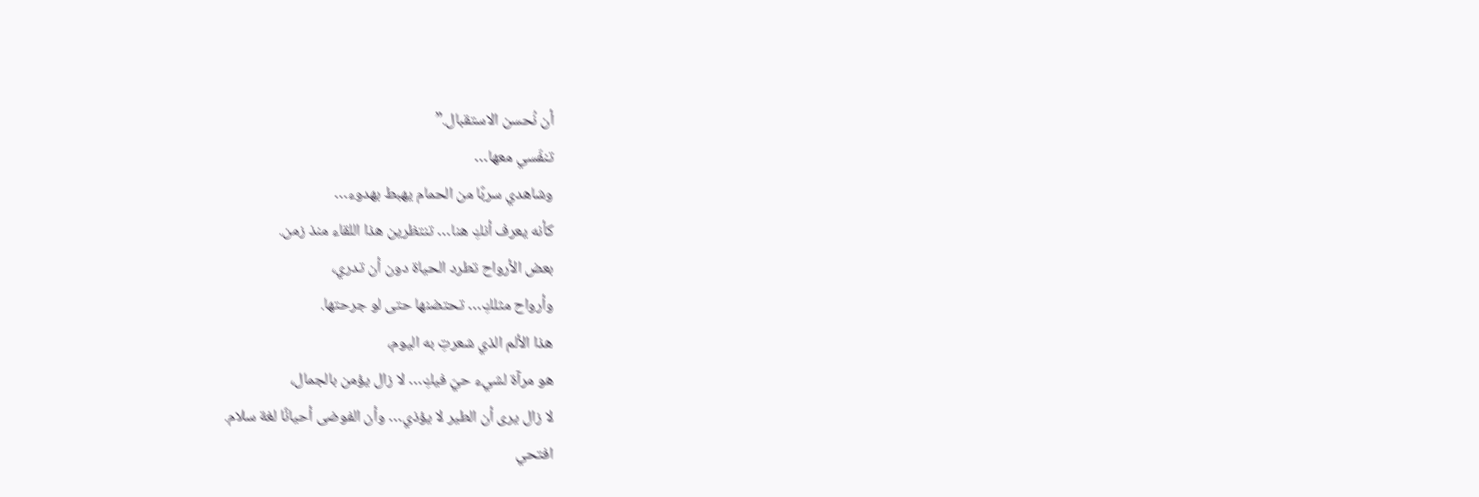أن نُحسن الاستقبال.”
تنفّسي معها…
وشاهدي سربًا من الحمام يهبط بهدوء…
كأنه يعرف أنكِ هنا… تنتظرين هذا اللقاء منذ زمن.
بعض الأرواح تطرد الحياة دون أن تدري،
وأرواح مثلكِ… تحتضنها حتى لو جرحتها.
هذا الألم الذي شعرتِ به اليوم،
هو مرآة لشيء حيّ فيكِ… لا زال يؤمن بالجمال،
لا زال يرى أن الطير لا يؤذي… وأن الفوضى أحيانًا لغة سلام.
افتحي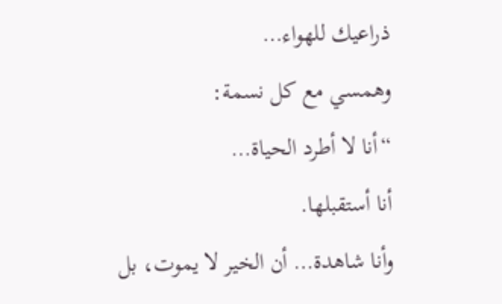ذراعيك للهواء…
وهمسي مع كل نسمة:
“أنا لا أطرد الحياة…
أنا أستقبلها.
وأنا شاهدة… أن الخير لا يموت، بل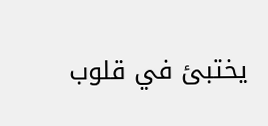يختبئ في قلوب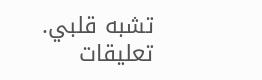تشبه قلبي.
تعليقات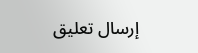إرسال تعليق